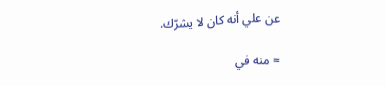عن علي أنه كان لا يشرّك.

= منه في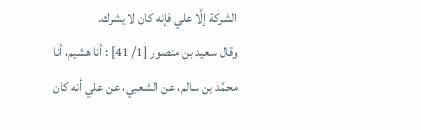الشركة إلَّا علي فإنه كان لا يشرك.
وقال سعيد بن منصور [1/ 41] : أنا هشيم، أنا محمَّد بن سالم، عن الشعبي، عن علي أنه كان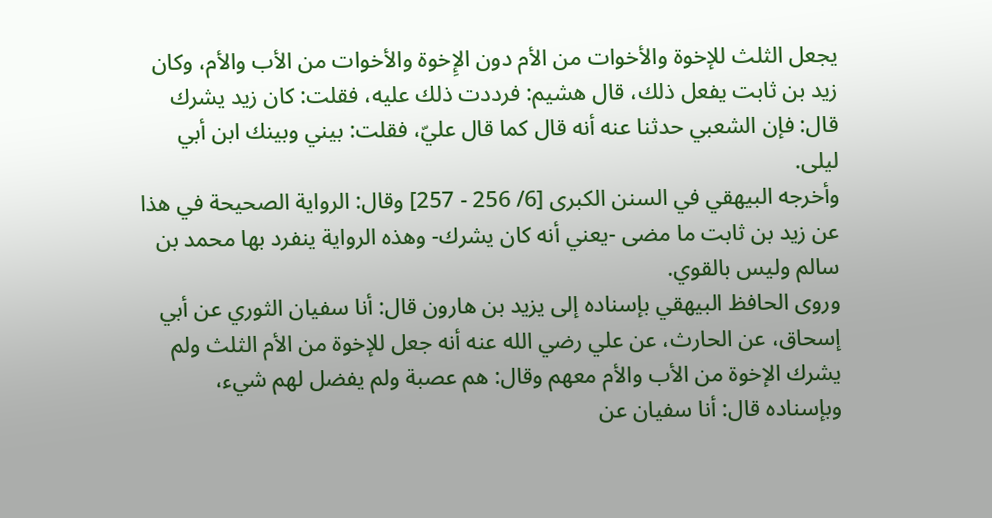يجعل الثلث للإخوة والأخوات من الأم دون الإِخوة والأخوات من الأب والأم، وكان زيد بن ثابت يفعل ذلك، قال هشيم: فرددت ذلك عليه، فقلت: كان زيد يشرك قال: فإن الشعبي حدثنا عنه أنه قال كما قال عليّ، فقلت: بيني وبينك ابن أبي ليلى.
وأخرجه البيهقي في السنن الكبرى [6/ 256 - 257] وقال: الرواية الصحيحة في هذا عن زيد بن ثابت ما مضى -يعني أنه كان يشرك- وهذه الرواية ينفرد بها محمد بن سالم وليس بالقوي.
وروى الحافظ البيهقي بإسناده إلى يزيد بن هارون قال: أنا سفيان الثوري عن أبي إسحاق، عن الحارث، عن علي رضي الله عنه أنه جعل للإخوة من الأم الثلث ولم يشرك الإخوة من الأب والأم معهم وقال: هم عصبة ولم يفضل لهم شيء، وبإسناده قال: أنا سفيان عن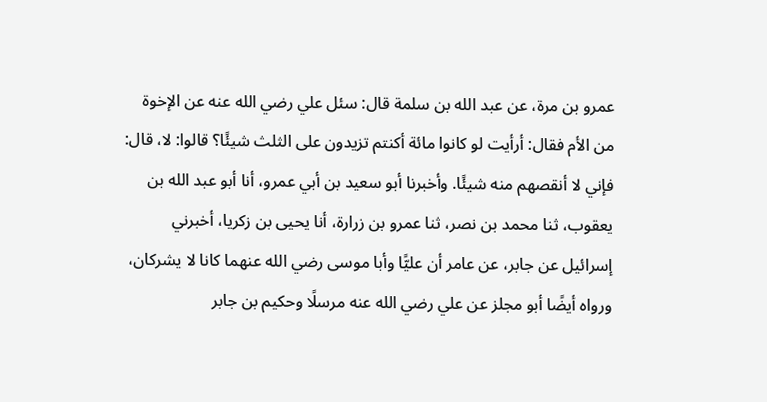عمرو بن مرة، عن عبد الله بن سلمة قال: سئل علي رضي الله عنه عن الإخوة من الأم فقال: أرأيت لو كانوا مائة أكنتم تزيدون على الثلث شيئًا؟ قالوا: لا، قال: فإني لا أنقصهم منه شيئًا. وأخبرنا أبو سعيد بن أبي عمرو، أنا أبو عبد الله بن يعقوب، ثنا محمد بن نصر، ثنا عمرو بن زرارة، أنا يحيى بن زكريا، أخبرني إسرائيل عن جابر، عن عامر أن عليًّا وأبا موسى رضي الله عنهما كانا لا يشركان، ورواه أيضًا أبو مجلز عن علي رضي الله عنه مرسلًا وحكيم بن جابر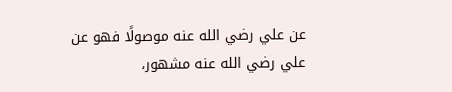عن علي رضي الله عنه موصولًا فهو عن علي رضي الله عنه مشهور،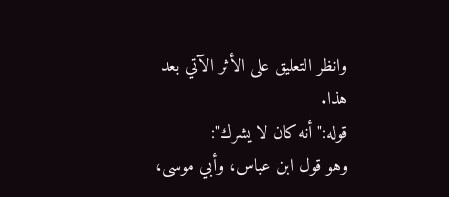وانظر التعليق على الأثر الآتي بعد هذا.
قوله:"أنه كان لا يشرك":
وهو قول ابن عباس، وأبي موسى،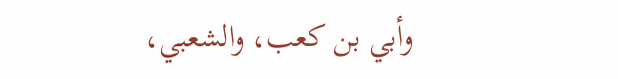وأبي بن كعب، والشعبي،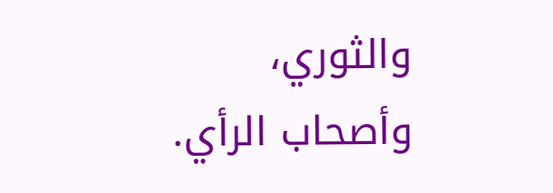والثوري، وأصحاب الرأي.